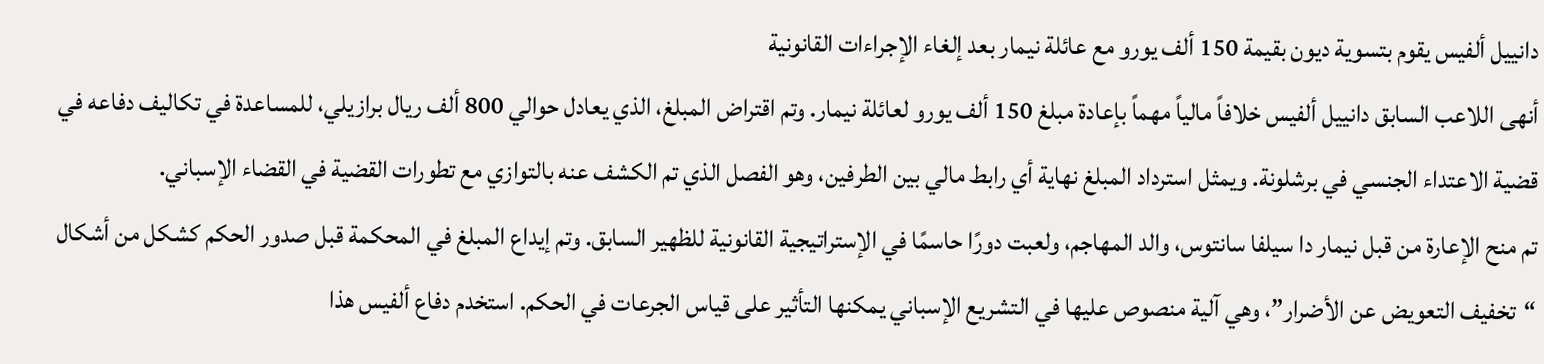دانييل ألفيس يقوم بتسوية ديون بقيمة 150 ألف يورو مع عائلة نيمار بعد إلغاء الإجراءات القانونية
أنهى اللاعب السابق دانييل ألفيس خلافاً مالياً مهماً بإعادة مبلغ 150 ألف يورو لعائلة نيمار. وتم اقتراض المبلغ، الذي يعادل حوالي 800 ألف ريال برازيلي، للمساعدة في تكاليف دفاعه في قضية الاعتداء الجنسي في برشلونة. ويمثل استرداد المبلغ نهاية أي رابط مالي بين الطرفين، وهو الفصل الذي تم الكشف عنه بالتوازي مع تطورات القضية في القضاء الإسباني.
تم منح الإعارة من قبل نيمار دا سيلفا سانتوس، والد المهاجم، ولعبت دورًا حاسمًا في الإستراتيجية القانونية للظهير السابق. وتم إيداع المبلغ في المحكمة قبل صدور الحكم كشكل من أشكال “تخفيف التعويض عن الأضرار”، وهي آلية منصوص عليها في التشريع الإسباني يمكنها التأثير على قياس الجرعات في الحكم. استخدم دفاع ألفيس هذا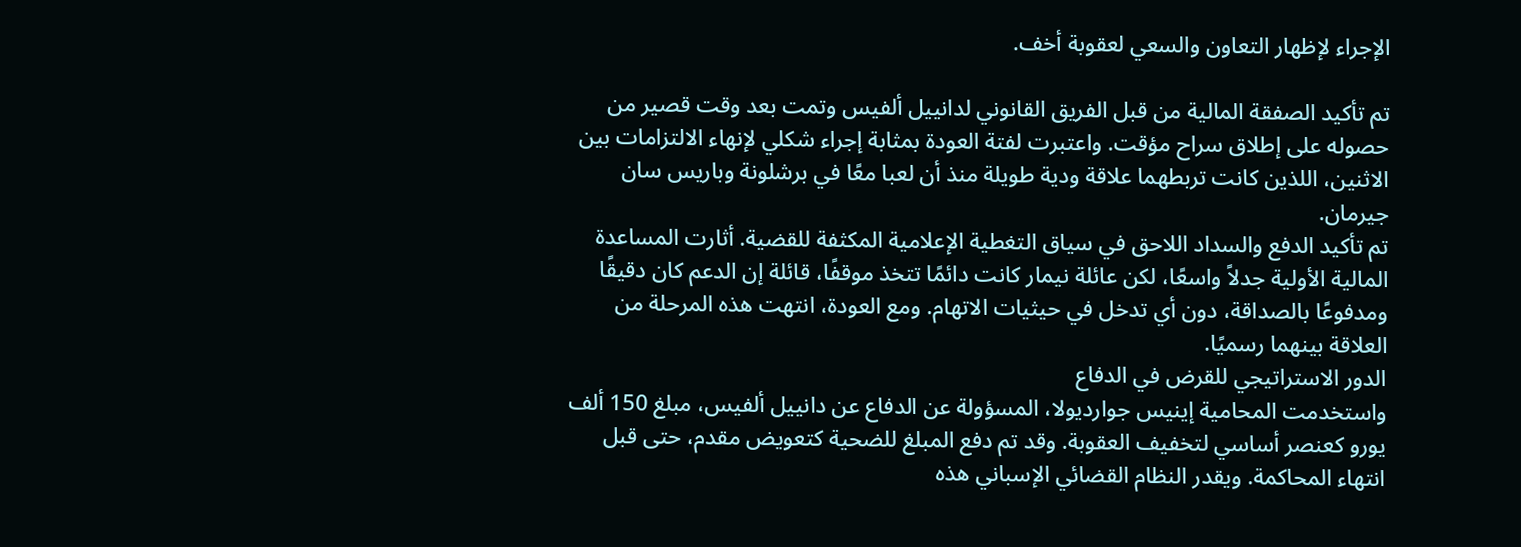الإجراء لإظهار التعاون والسعي لعقوبة أخف.

تم تأكيد الصفقة المالية من قبل الفريق القانوني لدانييل ألفيس وتمت بعد وقت قصير من حصوله على إطلاق سراح مؤقت. واعتبرت لفتة العودة بمثابة إجراء شكلي لإنهاء الالتزامات بين الاثنين، اللذين كانت تربطهما علاقة ودية طويلة منذ أن لعبا معًا في برشلونة وباريس سان جيرمان.
تم تأكيد الدفع والسداد اللاحق في سياق التغطية الإعلامية المكثفة للقضية. أثارت المساعدة المالية الأولية جدلاً واسعًا، لكن عائلة نيمار كانت دائمًا تتخذ موقفًا، قائلة إن الدعم كان دقيقًا ومدفوعًا بالصداقة، دون أي تدخل في حيثيات الاتهام. ومع العودة، انتهت هذه المرحلة من العلاقة بينهما رسميًا.
الدور الاستراتيجي للقرض في الدفاع
واستخدمت المحامية إينيس جوارديولا، المسؤولة عن الدفاع عن دانييل ألفيس، مبلغ 150 ألف يورو كعنصر أساسي لتخفيف العقوبة. وقد تم دفع المبلغ للضحية كتعويض مقدم، حتى قبل انتهاء المحاكمة. ويقدر النظام القضائي الإسباني هذه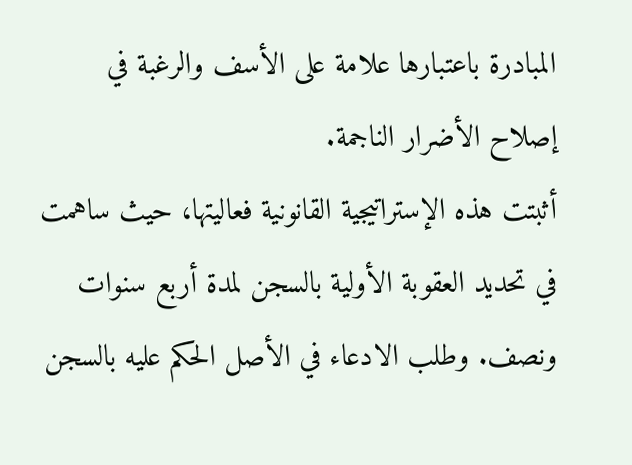المبادرة باعتبارها علامة على الأسف والرغبة في إصلاح الأضرار الناجمة.
أثبتت هذه الإستراتيجية القانونية فعاليتها، حيث ساهمت في تحديد العقوبة الأولية بالسجن لمدة أربع سنوات ونصف. وطلب الادعاء في الأصل الحكم عليه بالسجن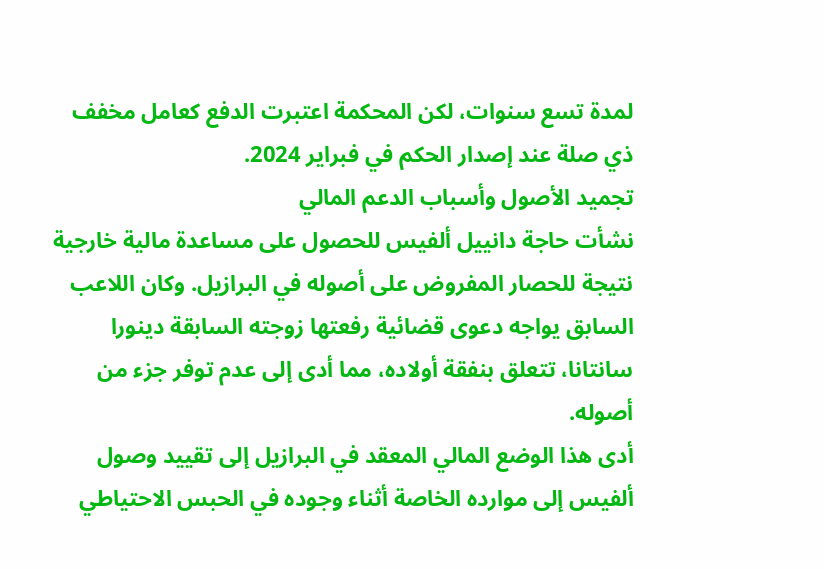لمدة تسع سنوات، لكن المحكمة اعتبرت الدفع كعامل مخفف ذي صلة عند إصدار الحكم في فبراير 2024.
تجميد الأصول وأسباب الدعم المالي
نشأت حاجة دانييل ألفيس للحصول على مساعدة مالية خارجية نتيجة للحصار المفروض على أصوله في البرازيل. وكان اللاعب السابق يواجه دعوى قضائية رفعتها زوجته السابقة دينورا سانتانا، تتعلق بنفقة أولاده، مما أدى إلى عدم توفر جزء من أصوله.
أدى هذا الوضع المالي المعقد في البرازيل إلى تقييد وصول ألفيس إلى موارده الخاصة أثناء وجوده في الحبس الاحتياطي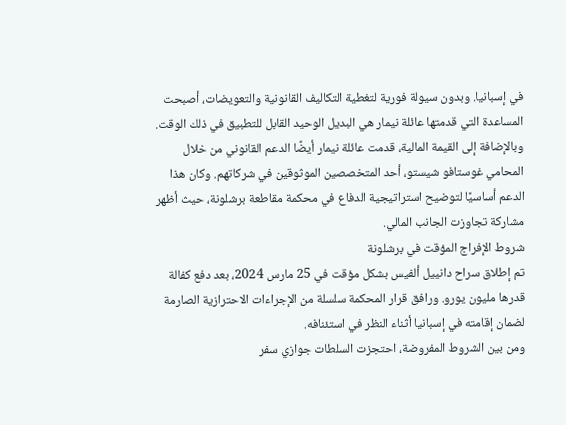في إسبانيا. وبدون سيولة فورية لتغطية التكاليف القانونية والتعويضات، أصبحت المساعدة التي قدمتها عائلة نيمار هي البديل الوحيد القابل للتطبيق في ذلك الوقت.
وبالإضافة إلى القيمة المالية، قدمت عائلة نيمار أيضًا الدعم القانوني من خلال المحامي غوستافو شيستو، أحد المتخصصين الموثوقين في شركاتهم. وكان هذا الدعم أساسيًا لتوضيح استراتيجية الدفاع في محكمة مقاطعة برشلونة، حيث أظهر مشاركة تجاوزت الجانب المالي.
شروط الإفراج المؤقت في برشلونة
تم إطلاق سراح دانييل ألفيس بشكل مؤقت في 25 مارس 2024، بعد دفع كفالة قدرها مليون يورو. ورافق قرار المحكمة سلسلة من الإجراءات الاحترازية الصارمة لضمان إقامته في إسبانيا أثناء النظر في استئنافه.
ومن بين الشروط المفروضة، احتجزت السلطات جوازي سفر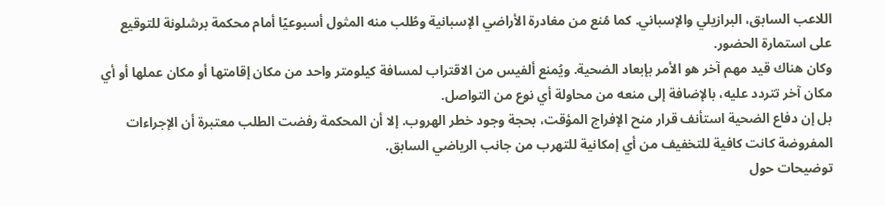اللاعب السابق، البرازيلي والإسباني. كما مُنع من مغادرة الأراضي الإسبانية وطُلب منه المثول أسبوعيًا أمام محكمة برشلونة للتوقيع على استمارة الحضور.
وكان هناك قيد مهم آخر هو الأمر بإبعاد الضحية. ويُمنع ألفيس من الاقتراب لمسافة كيلومتر واحد من مكان إقامتها أو مكان عملها أو أي مكان آخر تتردد عليه، بالإضافة إلى منعه من محاولة أي نوع من التواصل.
بل إن دفاع الضحية استأنف قرار منح الإفراج المؤقت، بحجة وجود خطر الهروب. إلا أن المحكمة رفضت الطلب معتبرة أن الإجراءات المفروضة كانت كافية للتخفيف من أي إمكانية للتهرب من جانب الرياضي السابق.
توضيحات حول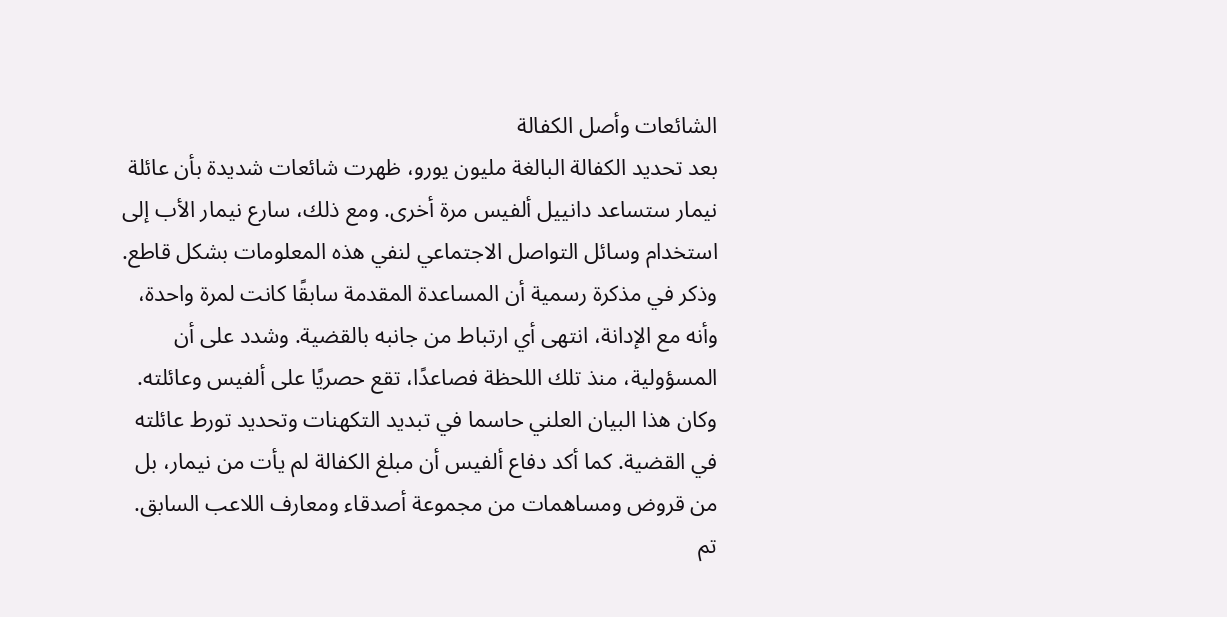الشائعات وأصل الكفالة
بعد تحديد الكفالة البالغة مليون يورو، ظهرت شائعات شديدة بأن عائلة نيمار ستساعد دانييل ألفيس مرة أخرى. ومع ذلك، سارع نيمار الأب إلى استخدام وسائل التواصل الاجتماعي لنفي هذه المعلومات بشكل قاطع. وذكر في مذكرة رسمية أن المساعدة المقدمة سابقًا كانت لمرة واحدة، وأنه مع الإدانة، انتهى أي ارتباط من جانبه بالقضية. وشدد على أن المسؤولية، منذ تلك اللحظة فصاعدًا، تقع حصريًا على ألفيس وعائلته.
وكان هذا البيان العلني حاسما في تبديد التكهنات وتحديد تورط عائلته في القضية. كما أكد دفاع ألفيس أن مبلغ الكفالة لم يأت من نيمار، بل من قروض ومساهمات من مجموعة أصدقاء ومعارف اللاعب السابق. تم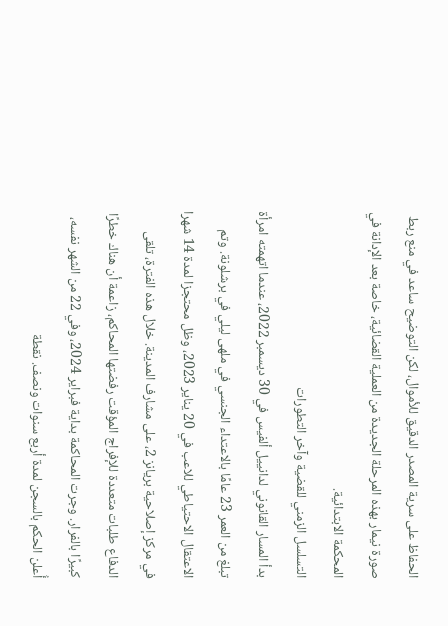الحفاظ على سرية المصدر الدقيق للأموال، لكن التوضيح ساعد في منع ربط صورة نيمار بهذه المرحلة الجديدة من العملية القضائية، خاصة بعد الإدانة في المحكمة الابتدائية.
التسلسل الزمني للقضية وآخر التطورات
بدأ المسار القانوني لدانييل ألفيس في 30 ديسمبر 2022، عندما اتهمته امرأة تبلغ من العمر 23 عامًا بالاعتداء الجنسي في ملهى ليلي في برشلونة. وتم الاعتقال الاحتياطي للاعب في 20 يناير 2023، وظل محتجزا لمدة 14 شهرا في مركز إصلاحية بريانز 2، على مشارف المدينة. خلال هذه الفترة، تلقى الدفاع طلبات متعددة للإفراج المؤقت رفضتها المحاكم، زاعمة أن هناك خطرًا كبيرًا بالفرار. وجرت المحاكمة بداية فبراير 2024، وفي 22 من الشهر نفسه، أُعلن الحكم بالسجن لمدة أربع سنوات ونصف. نقطة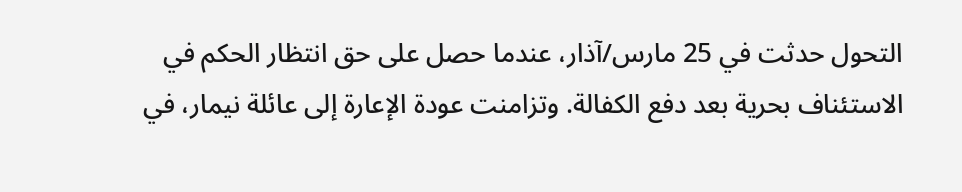التحول حدثت في 25 مارس/آذار، عندما حصل على حق انتظار الحكم في الاستئناف بحرية بعد دفع الكفالة. وتزامنت عودة الإعارة إلى عائلة نيمار، في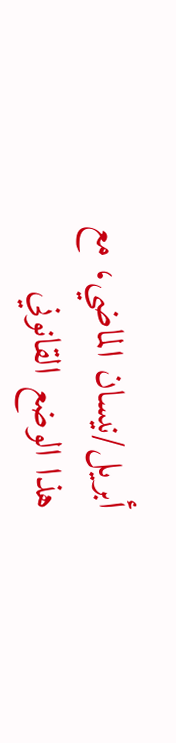أبريل/نيسان الماضي، مع هذا الوضع القانوني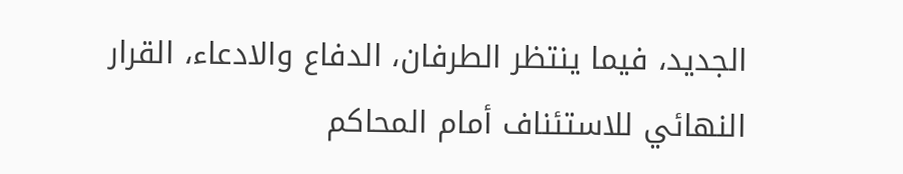الجديد، فيما ينتظر الطرفان، الدفاع والادعاء، القرار النهائي للاستئناف أمام المحاكم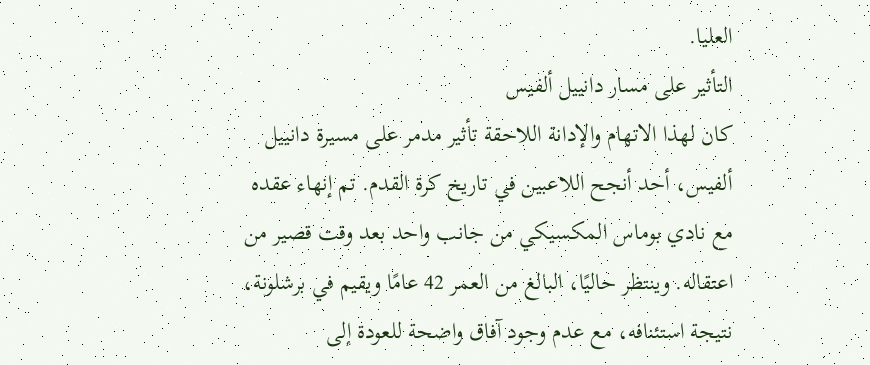العليا.
التأثير على مسار دانييل ألفيس
كان لهذا الاتهام والإدانة اللاحقة تأثير مدمر على مسيرة دانييل ألفيس، أحد أنجح اللاعبين في تاريخ كرة القدم. تم إنهاء عقده مع نادي بوماس المكسيكي من جانب واحد بعد وقت قصير من اعتقاله. وينتظر حاليًا، البالغ من العمر 42 عامًا ويقيم في برشلونة، نتيجة استئنافه، مع عدم وجود آفاق واضحة للعودة إلى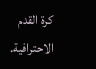كرة القدم الاحترافية.